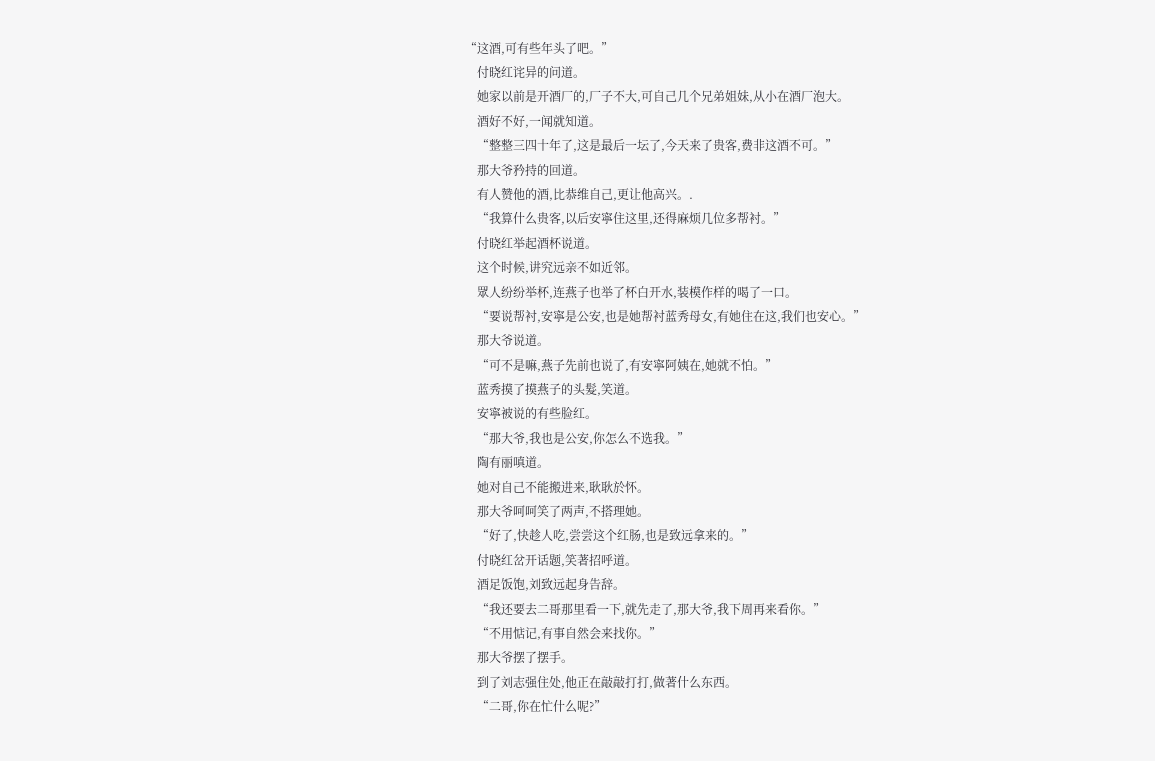“这酒,可有些年头了吧。”
    付晓红诧异的问道。
    她家以前是开酒厂的,厂子不大,可自己几个兄弟姐妹,从小在酒厂泡大。
    酒好不好,一闻就知道。
    “整整三四十年了,这是最后一坛了,今天来了贵客,费非这酒不可。”
    那大爷矜持的回道。
    有人赞他的酒,比恭维自己,更让他高兴。.
    “我算什么贵客,以后安寧住这里,还得麻烦几位多帮衬。”
    付晓红举起酒杯说道。
    这个时候,讲究远亲不如近邻。
    眾人纷纷举杯,连燕子也举了杯白开水,装模作样的喝了一口。
    “要说帮衬,安寧是公安,也是她帮衬蓝秀母女,有她住在这,我们也安心。”
    那大爷说道。
    “可不是嘛,燕子先前也说了,有安寧阿姨在,她就不怕。”
    蓝秀摸了摸燕子的头髮,笑道。
    安寧被说的有些脸红。
    “那大爷,我也是公安,你怎么不选我。”
    陶有丽嗔道。
    她对自己不能搬进来,耿耿於怀。
    那大爷呵呵笑了两声,不搭理她。
    “好了,快趁人吃,尝尝这个红肠,也是致远拿来的。”
    付晓红岔开话题,笑著招呼道。
    酒足饭饱,刘致远起身告辞。
    “我还要去二哥那里看一下,就先走了,那大爷,我下周再来看你。”
    “不用惦记,有事自然会来找你。”
    那大爷摆了摆手。
    到了刘志强住处,他正在敲敲打打,做著什么东西。
    “二哥,你在忙什么呢?”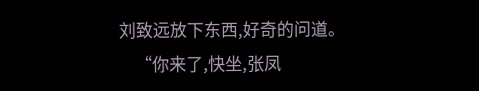刘致远放下东西,好奇的问道。
    “你来了,快坐,张凤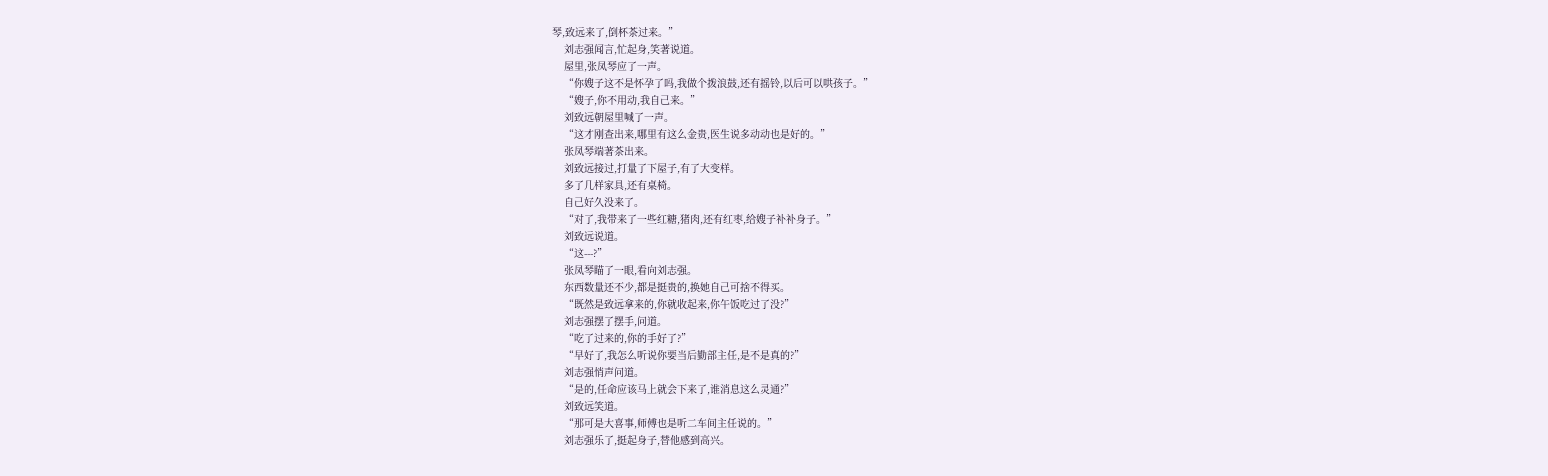琴,致远来了,倒杯茶过来。”
    刘志强闻言,忙起身,笑著说道。
    屋里,张凤琴应了一声。
    “你嫂子这不是怀孕了吗,我做个拨浪鼓,还有摇铃,以后可以哄孩子。”
    “嫂子,你不用动,我自己来。”
    刘致远朝屋里喊了一声。
    “这才刚查出来,哪里有这么金贵,医生说多动动也是好的。”
    张凤琴端著茶出来。
    刘致远接过,打量了下屋子,有了大变样。
    多了几样家具,还有桌椅。
    自己好久没来了。
    “对了,我带来了一些红糖,猪肉,还有红枣,给嫂子补补身子。”
    刘致远说道。
    “这---?”
    张凤琴瞄了一眼,看向刘志强。
    东西数量还不少,都是挺贵的,换她自己可捨不得买。
    “既然是致远拿来的,你就收起来,你午饭吃过了没?”
    刘志强摆了摆手,问道。
    “吃了过来的,你的手好了?”
    “早好了,我怎么听说你要当后勤部主任,是不是真的?”
    刘志强悄声问道。
    “是的,任命应该马上就会下来了,谁消息这么灵通?”
    刘致远笑道。
    “那可是大喜事,师傅也是听二车间主任说的。”
    刘志强乐了,挺起身子,替他感到高兴。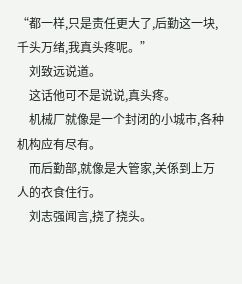“都一样,只是责任更大了,后勤这一块,千头万绪,我真头疼呢。”
    刘致远说道。
    这话他可不是说说,真头疼。
    机械厂就像是一个封闭的小城市,各种机构应有尽有。
    而后勤部,就像是大管家,关係到上万人的衣食住行。
    刘志强闻言,挠了挠头。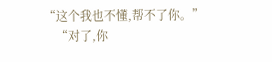“这个我也不懂,帮不了你。”
    “对了,你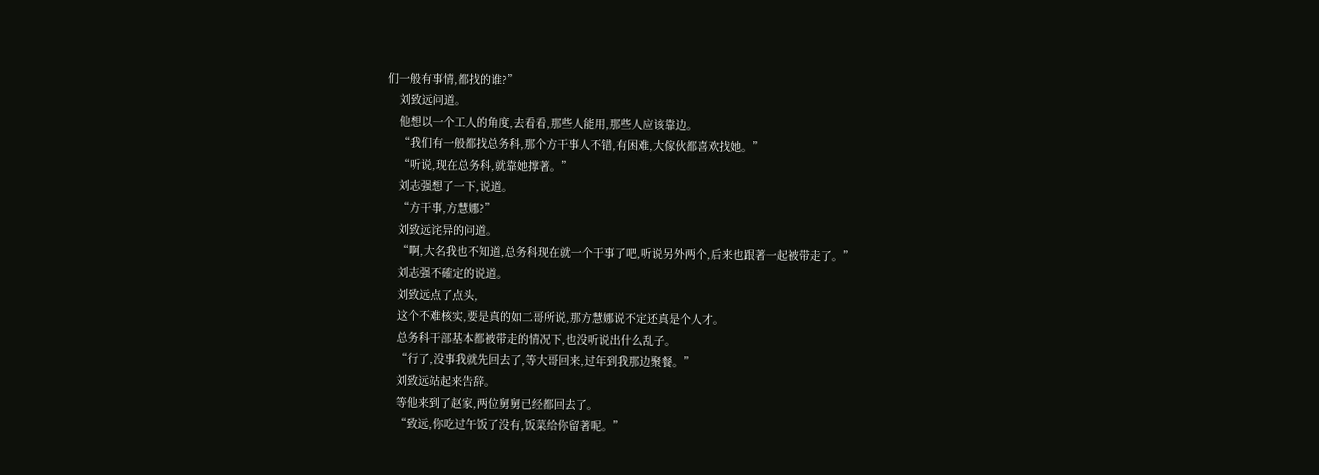们一般有事情,都找的谁?”
    刘致远问道。
    他想以一个工人的角度,去看看,那些人能用,那些人应该靠边。
    “我们有一般都找总务科,那个方干事人不错,有困难,大傢伙都喜欢找她。”
    “听说,现在总务科,就靠她撑著。”
    刘志强想了一下,说道。
    “方干事,方慧娜?”
    刘致远诧异的问道。
    “啊,大名我也不知道,总务科现在就一个干事了吧,听说另外两个,后来也跟著一起被带走了。”
    刘志强不確定的说道。
    刘致远点了点头,
    这个不难核实,要是真的如二哥所说,那方慧娜说不定还真是个人才。
    总务科干部基本都被带走的情况下,也没听说出什么乱子。
    “行了,没事我就先回去了,等大哥回来,过年到我那边聚餐。”
    刘致远站起来告辞。
    等他来到了赵家,两位舅舅已经都回去了。
    “致远,你吃过午饭了没有,饭菜给你留著呢。”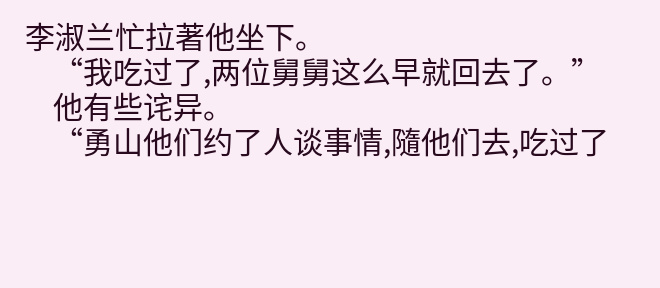李淑兰忙拉著他坐下。
    “我吃过了,两位舅舅这么早就回去了。”
    他有些诧异。
    “勇山他们约了人谈事情,隨他们去,吃过了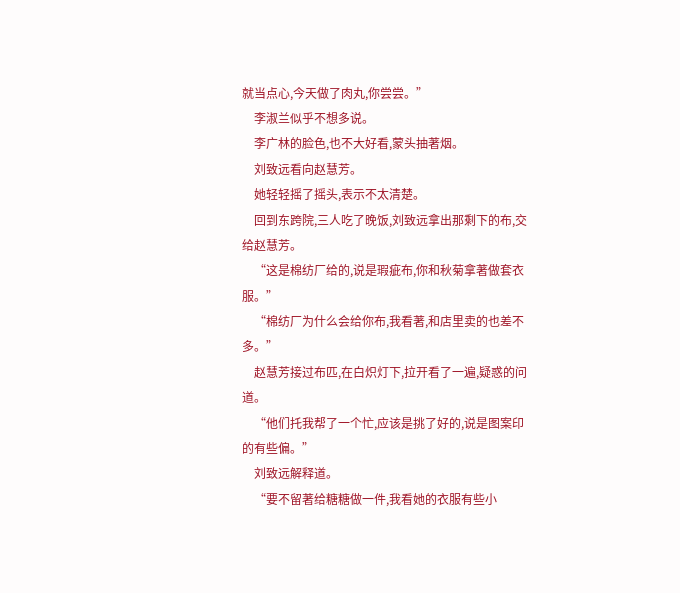就当点心,今天做了肉丸,你尝尝。”
    李淑兰似乎不想多说。
    李广林的脸色,也不大好看,蒙头抽著烟。
    刘致远看向赵慧芳。
    她轻轻摇了摇头,表示不太清楚。
    回到东跨院,三人吃了晚饭,刘致远拿出那剩下的布,交给赵慧芳。
    “这是棉纺厂给的,说是瑕疵布,你和秋菊拿著做套衣服。”
    “棉纺厂为什么会给你布,我看著,和店里卖的也差不多。”
    赵慧芳接过布匹,在白炽灯下,拉开看了一遍,疑惑的问道。
    “他们托我帮了一个忙,应该是挑了好的,说是图案印的有些偏。”
    刘致远解释道。
    “要不留著给糖糖做一件,我看她的衣服有些小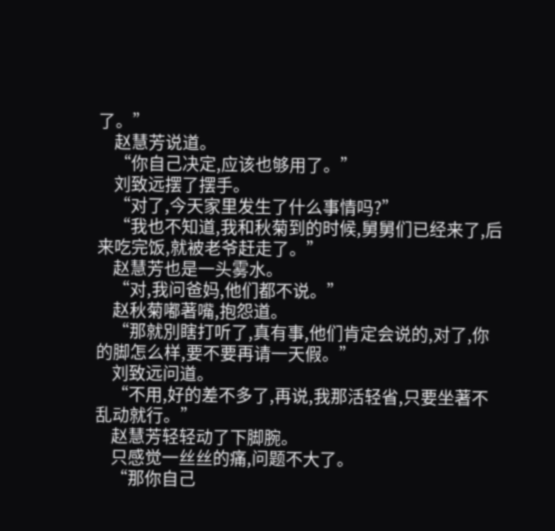了。”
    赵慧芳说道。
    “你自己决定,应该也够用了。”
    刘致远摆了摆手。
    “对了,今天家里发生了什么事情吗?”
    “我也不知道,我和秋菊到的时候,舅舅们已经来了,后来吃完饭,就被老爷赶走了。”
    赵慧芳也是一头雾水。
    “对,我问爸妈,他们都不说。”
    赵秋菊嘟著嘴,抱怨道。
    “那就別瞎打听了,真有事,他们肯定会说的,对了,你的脚怎么样,要不要再请一天假。”
    刘致远问道。
    “不用,好的差不多了,再说,我那活轻省,只要坐著不乱动就行。”
    赵慧芳轻轻动了下脚腕。
    只感觉一丝丝的痛,问题不大了。
    “那你自己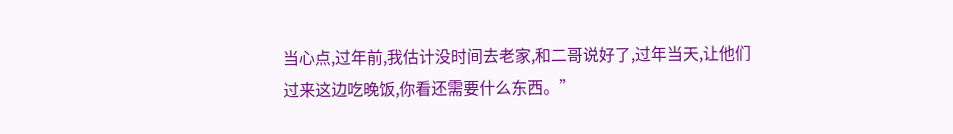当心点,过年前,我估计没时间去老家,和二哥说好了,过年当天,让他们过来这边吃晚饭,你看还需要什么东西。”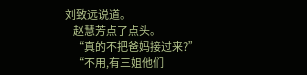刘致远说道。
    赵慧芳点了点头。
    “真的不把爸妈接过来?”
    “不用,有三姐他们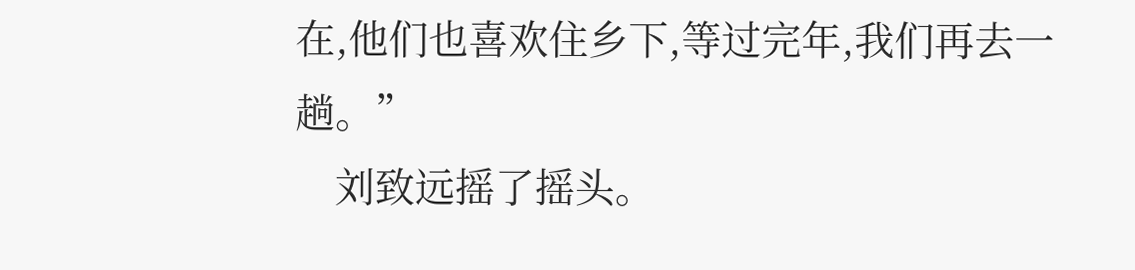在,他们也喜欢住乡下,等过完年,我们再去一趟。”
    刘致远摇了摇头。